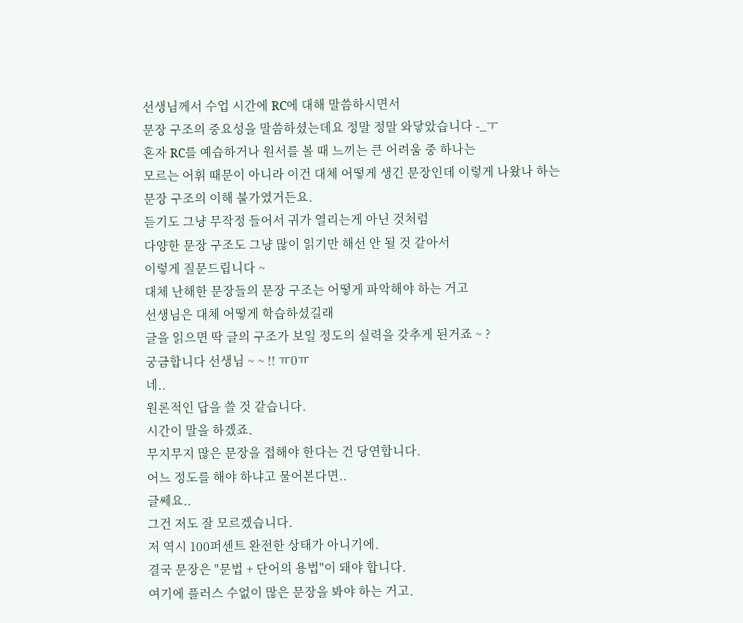선생님께서 수업 시간에 RC에 대해 말씀하시면서
문장 구조의 중요성을 말씀하셨는데요 정말 정말 와닿았습니다 -_ㅜ
혼자 RC를 예습하거나 원서를 볼 때 느끼는 큰 어려움 중 하나는
모르는 어휘 때문이 아니라 이건 대체 어떻게 생긴 문장인데 이렇게 나왔나 하는
문장 구조의 이해 불가였거든요.
듣기도 그냥 무작정 들어서 귀가 열리는게 아닌 것처럼
다양한 문장 구조도 그냥 많이 읽기만 해선 안 될 것 같아서
이렇게 질문드립니다 ~
대체 난해한 문장들의 문장 구조는 어떻게 파악해야 하는 거고
선생님은 대체 어떻게 학습하셨길래
글을 읽으면 딱 글의 구조가 보일 정도의 실력을 갖추게 된거죠 ~ ?
궁금합니다 선생님 ~ ~ !! ㅠ0ㅠ
네..
원론적인 답을 쓸 것 같습니다.
시간이 말을 하겠죠.
무지무지 많은 문장을 접해야 한다는 건 당연합니다.
어느 정도를 해야 하냐고 물어본다면..
글쎄요..
그건 저도 잘 모르겠습니다.
저 역시 100퍼센트 완전한 상태가 아니기에.
결국 문장은 "문법 + 단어의 용법"이 돼야 합니다.
여기에 플러스 수없이 많은 문장을 봐야 하는 거고.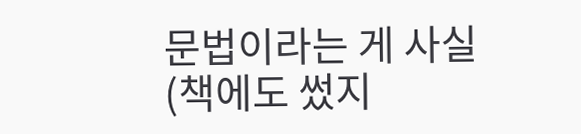문법이라는 게 사실 (책에도 썼지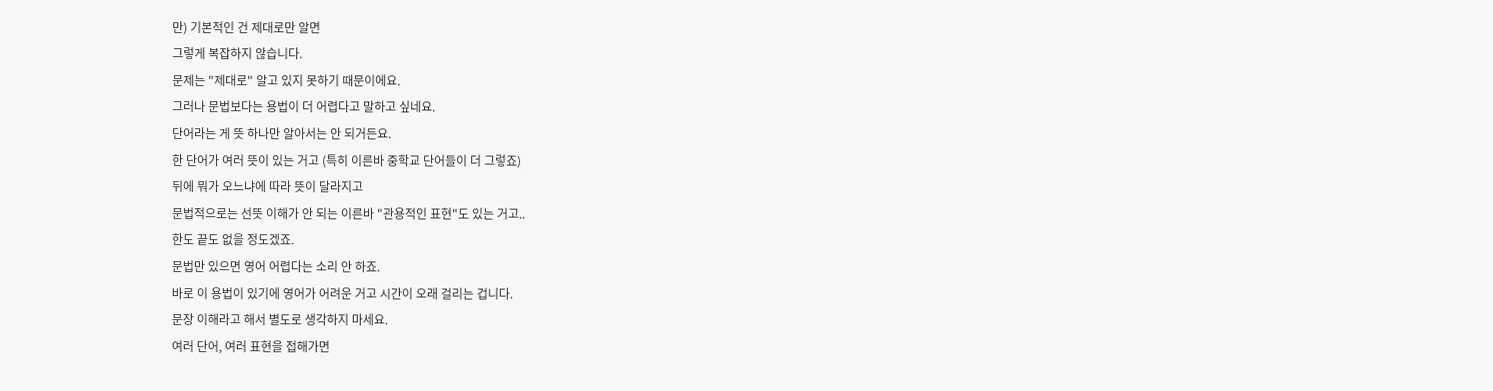만) 기본적인 건 제대로만 알면
그렇게 복잡하지 않습니다.
문제는 "제대로" 알고 있지 못하기 때문이에요.
그러나 문법보다는 용법이 더 어렵다고 말하고 싶네요.
단어라는 게 뜻 하나만 알아서는 안 되거든요.
한 단어가 여러 뜻이 있는 거고 (특히 이른바 중학교 단어들이 더 그렇죠)
뒤에 뭐가 오느냐에 따라 뜻이 달라지고
문법적으로는 선뜻 이해가 안 되는 이른바 "관용적인 표현"도 있는 거고..
한도 끝도 없을 정도겠죠.
문법만 있으면 영어 어렵다는 소리 안 하죠.
바로 이 용법이 있기에 영어가 어려운 거고 시간이 오래 걸리는 겁니다.
문장 이해라고 해서 별도로 생각하지 마세요.
여러 단어, 여러 표현을 접해가면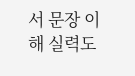서 문장 이해 실력도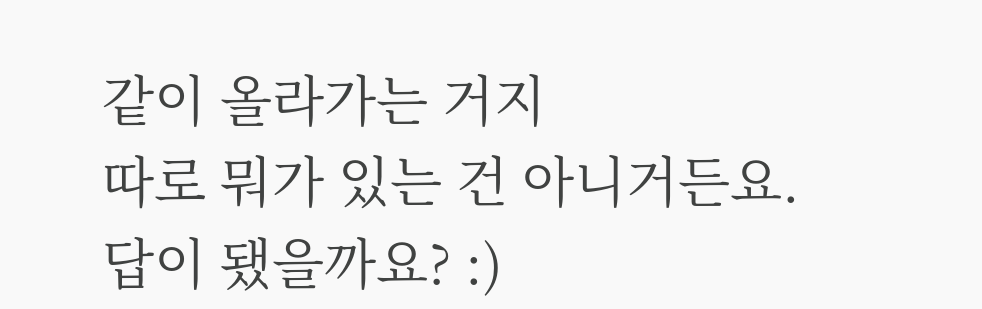같이 올라가는 거지
따로 뭐가 있는 건 아니거든요.
답이 됐을까요? :)